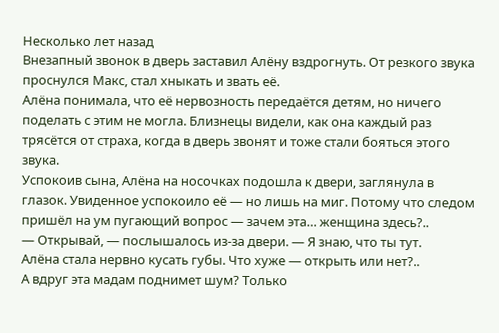Несколько лет назад
Внезапный звонок в дверь заставил Алёну вздрогнуть. От резкого звука проснулся Макс, стал хныкать и звать её.
Алёна понимала, что её нервозность передаётся детям, но ничего поделать с этим не могла. Близнецы видели, как она каждый раз трясётся от страха, когда в дверь звонят и тоже стали бояться этого звука.
Успокоив сына, Алёна на носочках подошла к двери, заглянула в глазок. Увиденное успокоило её — но лишь на миг. Потому что следом пришёл на ум пугающий вопрос — зачем эта… женщина здесь?..
— Открывай, — послышалось из-за двери. — Я знаю, что ты тут.
Алёна стала нервно кусать губы. Что хуже — открыть или нет?..
А вдруг эта мадам поднимет шум? Только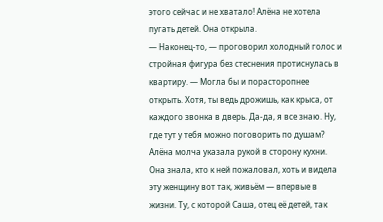этого сейчас и не хватало! Алёна не хотела пугать детей. Она открыла.
— Наконец-то, — проговорил холодный голос и стройная фигура без стеснения протиснулась в квартиру. — Могла бы и порасторопнее открыть. Хотя, ты ведь дрожишь, как крыса, от каждого звонка в дверь. Да-да, я все знаю. Ну, где тут у тебя можно поговорить по душам?
Алёна молча указала рукой в сторону кухни.
Она знала, кто к ней пожаловал, хоть и видела эту женщину вот так, живьём — впервые в жизни. Ту, с которой Саша, отец её детей, так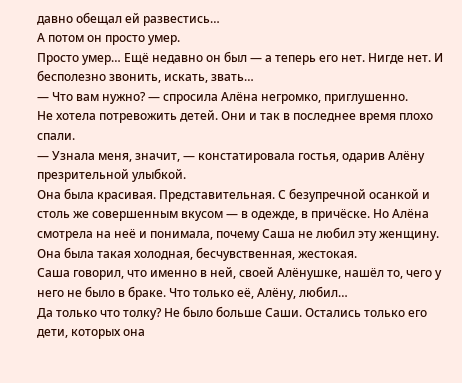давно обещал ей развестись…
А потом он просто умер.
Просто умер… Ещё недавно он был — а теперь его нет. Нигде нет. И бесполезно звонить, искать, звать…
— Что вам нужно? — спросила Алёна негромко, приглушенно.
Не хотела потревожить детей. Они и так в последнее время плохо спали.
— Узнала меня, значит, — констатировала гостья, одарив Алёну презрительной улыбкой.
Она была красивая. Представительная. С безупречной осанкой и столь же совершенным вкусом — в одежде, в причёске. Но Алёна смотрела на неё и понимала, почему Саша не любил эту женщину. Она была такая холодная, бесчувственная, жестокая.
Саша говорил, что именно в ней, своей Алёнушке, нашёл то, чего у него не было в браке. Что только её, Алёну, любил…
Да только что толку? Не было больше Саши. Остались только его дети, которых она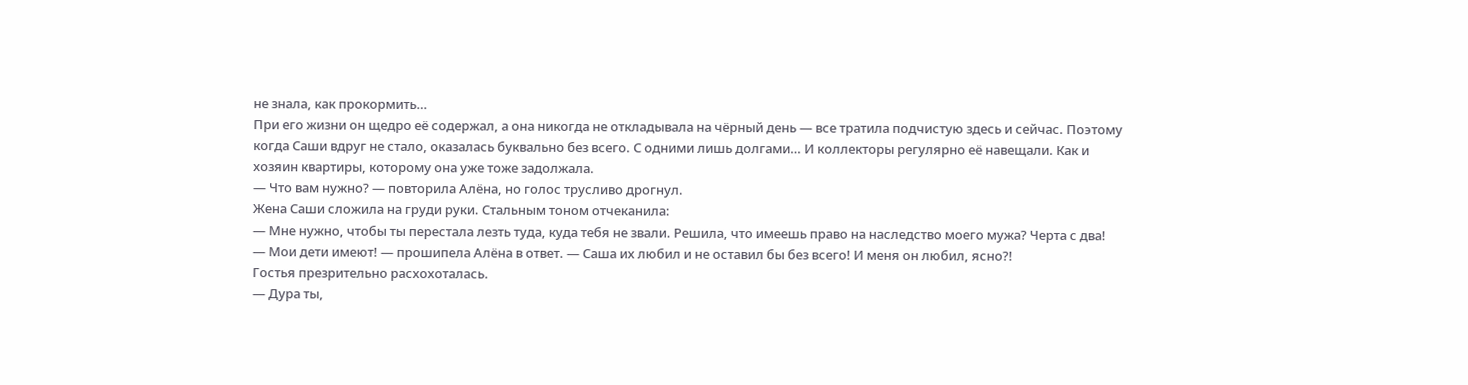не знала, как прокормить…
При его жизни он щедро её содержал, а она никогда не откладывала на чёрный день — все тратила подчистую здесь и сейчас. Поэтому когда Саши вдруг не стало, оказалась буквально без всего. С одними лишь долгами… И коллекторы регулярно её навещали. Как и хозяин квартиры, которому она уже тоже задолжала.
— Что вам нужно? — повторила Алёна, но голос трусливо дрогнул.
Жена Саши сложила на груди руки. Стальным тоном отчеканила:
— Мне нужно, чтобы ты перестала лезть туда, куда тебя не звали. Решила, что имеешь право на наследство моего мужа? Черта с два!
— Мои дети имеют! — прошипела Алёна в ответ. — Саша их любил и не оставил бы без всего! И меня он любил, ясно?!
Гостья презрительно расхохоталась.
— Дура ты,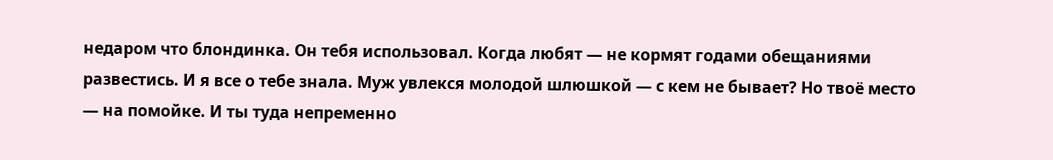недаром что блондинка. Он тебя использовал. Когда любят — не кормят годами обещаниями развестись. И я все о тебе знала. Муж увлекся молодой шлюшкой — с кем не бывает? Но твоё место — на помойке. И ты туда непременно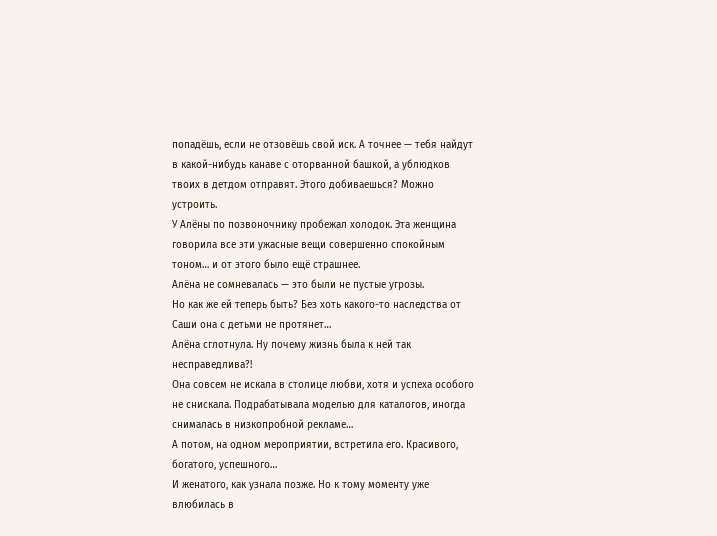попадёшь, если не отзовёшь свой иск. А точнее — тебя найдут в какой-нибудь канаве с оторванной башкой, а ублюдков твоих в детдом отправят. Этого добиваешься? Можно устроить.
У Алёны по позвоночнику пробежал холодок. Эта женщина говорила все эти ужасные вещи совершенно спокойным тоном… и от этого было ещё страшнее.
Алёна не сомневалась — это были не пустые угрозы.
Но как же ей теперь быть? Без хоть какого-то наследства от Саши она с детьми не протянет…
Алёна сглотнула. Ну почему жизнь была к ней так несправедлива?!
Она совсем не искала в столице любви, хотя и успеха особого не снискала. Подрабатывала моделью для каталогов, иногда снималась в низкопробной рекламе…
А потом, на одном мероприятии, встретила его. Красивого, богатого, успешного…
И женатого, как узнала позже. Но к тому моменту уже влюбилась в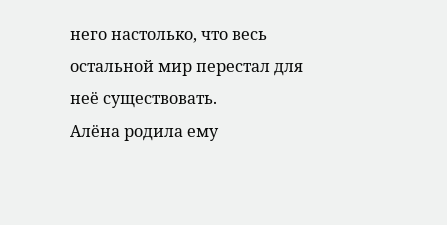него настолько, что весь остальной мир перестал для неё существовать.
Алёна родила ему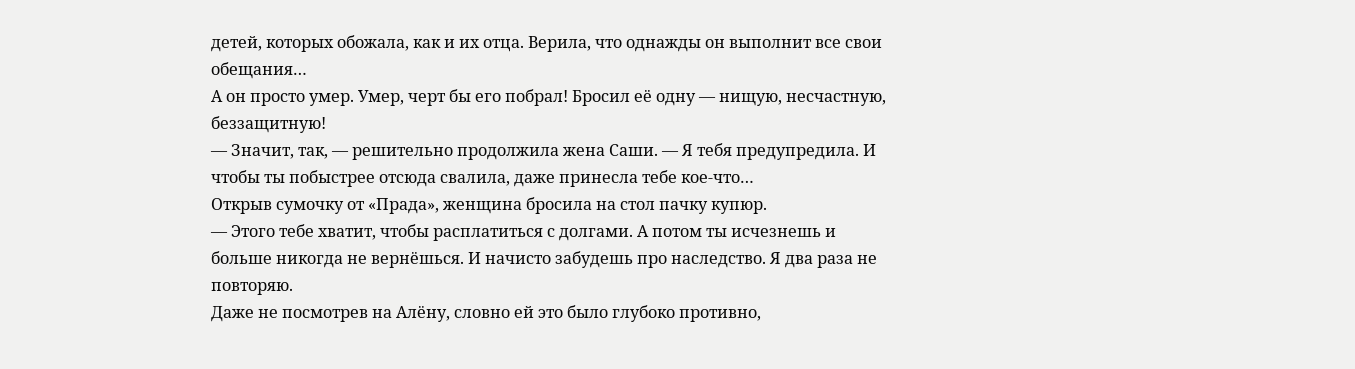детей, которых обожала, как и их отца. Верила, что однажды он выполнит все свои обещания…
А он просто умер. Умер, черт бы его побрал! Бросил её одну — нищую, несчастную, беззащитную!
— Значит, так, — решительно продолжила жена Саши. — Я тебя предупредила. И чтобы ты побыстрее отсюда свалила, даже принесла тебе кое-что…
Открыв сумочку от «Прада», женщина бросила на стол пачку купюр.
— Этого тебе хватит, чтобы расплатиться с долгами. А потом ты исчезнешь и больше никогда не вернёшься. И начисто забудешь про наследство. Я два раза не повторяю.
Даже не посмотрев на Алёну, словно ей это было глубоко противно,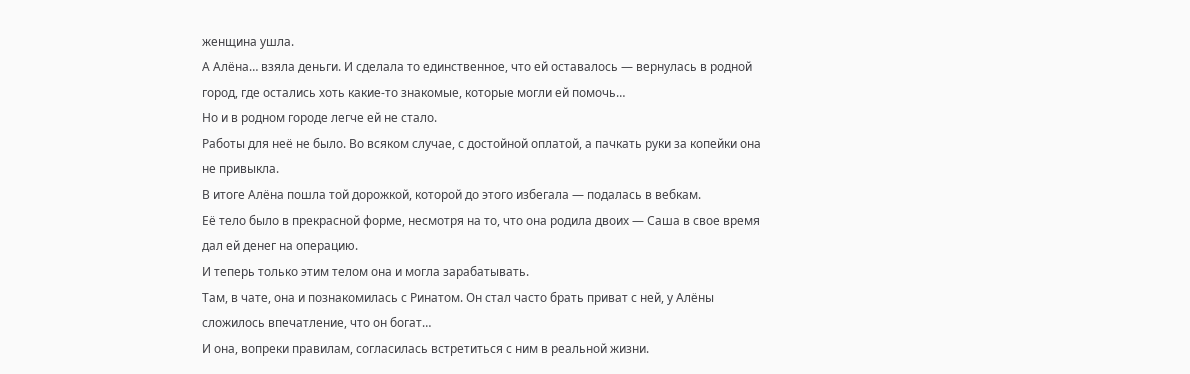женщина ушла.
А Алёна… взяла деньги. И сделала то единственное, что ей оставалось — вернулась в родной город, где остались хоть какие-то знакомые, которые могли ей помочь…
Но и в родном городе легче ей не стало.
Работы для неё не было. Во всяком случае, с достойной оплатой, а пачкать руки за копейки она не привыкла.
В итоге Алёна пошла той дорожкой, которой до этого избегала — подалась в вебкам.
Её тело было в прекрасной форме, несмотря на то, что она родила двоих — Саша в свое время дал ей денег на операцию.
И теперь только этим телом она и могла зарабатывать.
Там, в чате, она и познакомилась с Ринатом. Он стал часто брать приват с ней, у Алёны сложилось впечатление, что он богат…
И она, вопреки правилам, согласилась встретиться с ним в реальной жизни.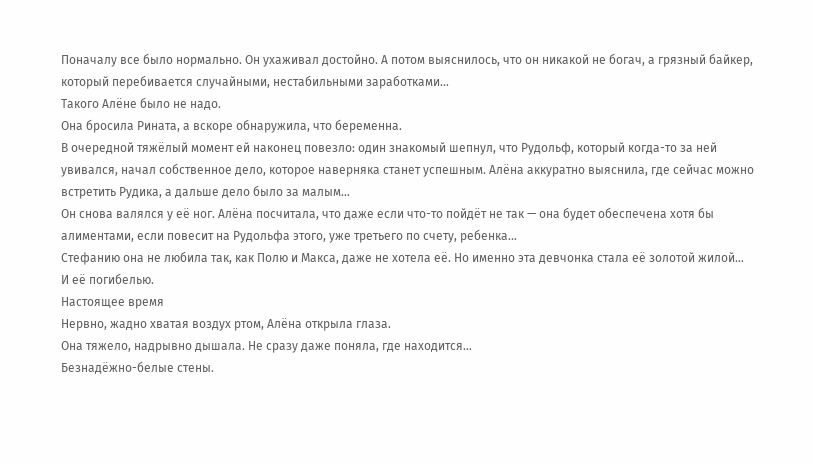Поначалу все было нормально. Он ухаживал достойно. А потом выяснилось, что он никакой не богач, а грязный байкер, который перебивается случайными, нестабильными заработками…
Такого Алёне было не надо.
Она бросила Рината, а вскоре обнаружила, что беременна.
В очередной тяжёлый момент ей наконец повезло: один знакомый шепнул, что Рудольф, который когда-то за ней увивался, начал собственное дело, которое наверняка станет успешным. Алёна аккуратно выяснила, где сейчас можно встретить Рудика, а дальше дело было за малым…
Он снова валялся у её ног. Алёна посчитала, что даже если что-то пойдёт не так — она будет обеспечена хотя бы алиментами, если повесит на Рудольфа этого, уже третьего по счету, ребенка…
Стефанию она не любила так, как Полю и Макса, даже не хотела её. Но именно эта девчонка стала её золотой жилой…
И её погибелью.
Настоящее время
Нервно, жадно хватая воздух ртом, Алёна открыла глаза.
Она тяжело, надрывно дышала. Не сразу даже поняла, где находится…
Безнадёжно-белые стены.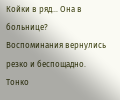Койки в ряд… Она в больнице?
Воспоминания вернулись резко и беспощадно.
Тонко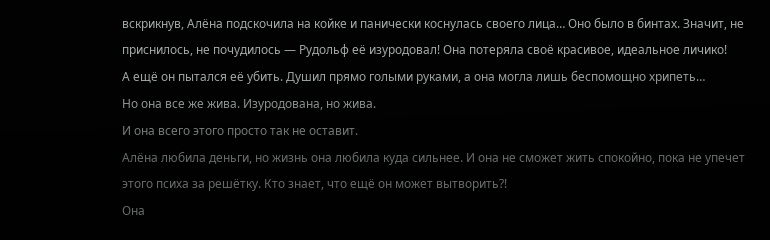вскрикнув, Алёна подскочила на койке и панически коснулась своего лица… Оно было в бинтах. Значит, не приснилось, не почудилось — Рудольф её изуродовал! Она потеряла своё красивое, идеальное личико!
А ещё он пытался её убить. Душил прямо голыми руками, а она могла лишь беспомощно хрипеть…
Но она все же жива. Изуродована, но жива.
И она всего этого просто так не оставит.
Алёна любила деньги, но жизнь она любила куда сильнее. И она не сможет жить спокойно, пока не упечет этого психа за решётку. Кто знает, что ещё он может вытворить?!
Она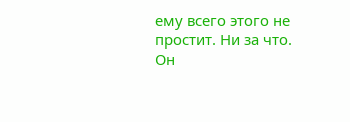ему всего этого не простит. Ни за что.
Он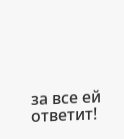за все ей ответит!